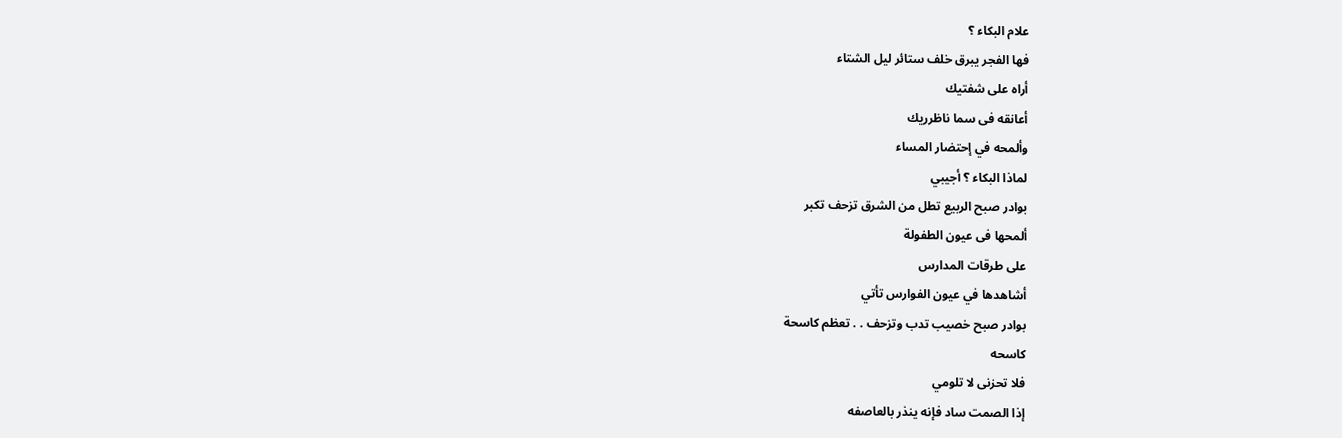علام البكاء ؟
فها الفجر يبرق خلف ستائر ليل الشتاء
أراه على شفتيك
أعانقه فى سما ناظرريك
وألمحه في إحتضار المساء
لماذا البكاء ؟ أجيبي
بوادر صبح الربيع تطل من الشرق تزحف تكبر
ألمحها فى عيون الطفولة
على طرقات المدارس
أشاهدها في عيون الفوارس تأتي
بوادر صبح خصيب تدب وتزحف . . تعظم كاسحة
كاسحه
فلا تحزنى لا تلومي
إذا الصمت ساد فإنه ينذر بالعاصفه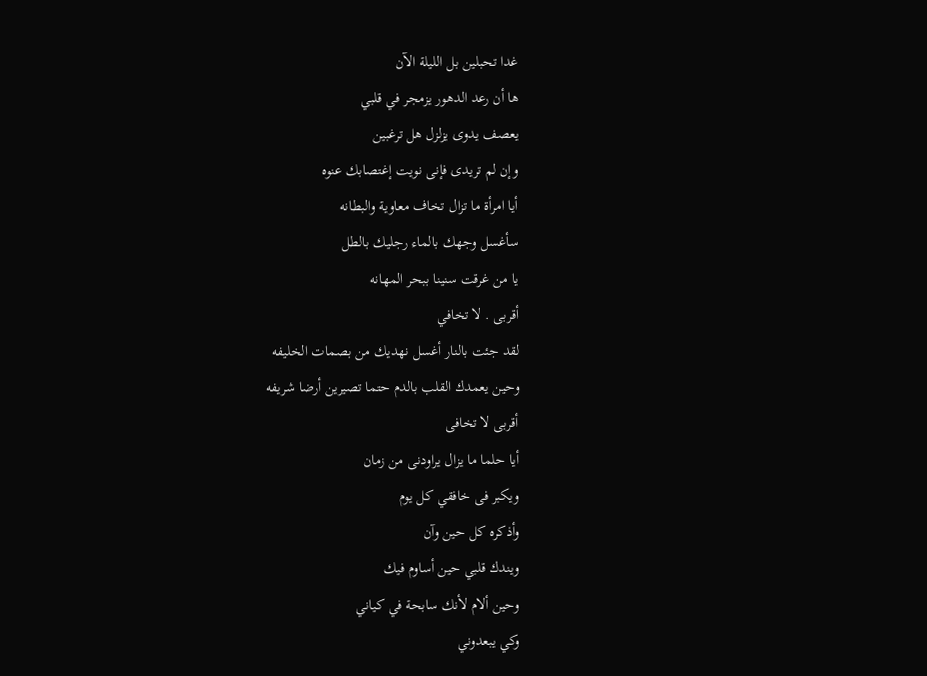غدا تحبلين بل الليلة الآن
ها أن رعد الدهور يزمجر في قلبي
يعصف يدوى يزلزل هل ترغبين
وإن لم تريدى فإنى نويت إغتصابك عنوه
أيا امرأة ما تزال تخاف معاوية والبطانه
سأغسل وجهك بالماء رجليك بالطل
يا من غرقت سنينا ببحر المهانه
أقربى . لا تخافي
لقد جئت بالنار أغسل نهديك من بصمات الخليفه
وحين يعمدك القلب بالدم حتما تصيرين أرضا شريفه
أقربى لا تخافى
أيا حلما ما يزال يراودنى من زمان
ويكبر فى خافقي كل يوم
وأذكره كل حين وآن
ويندك قلبي حين أساوم فيك
وحين ألام لأنك سابحة في كياني
وكي يبعدوني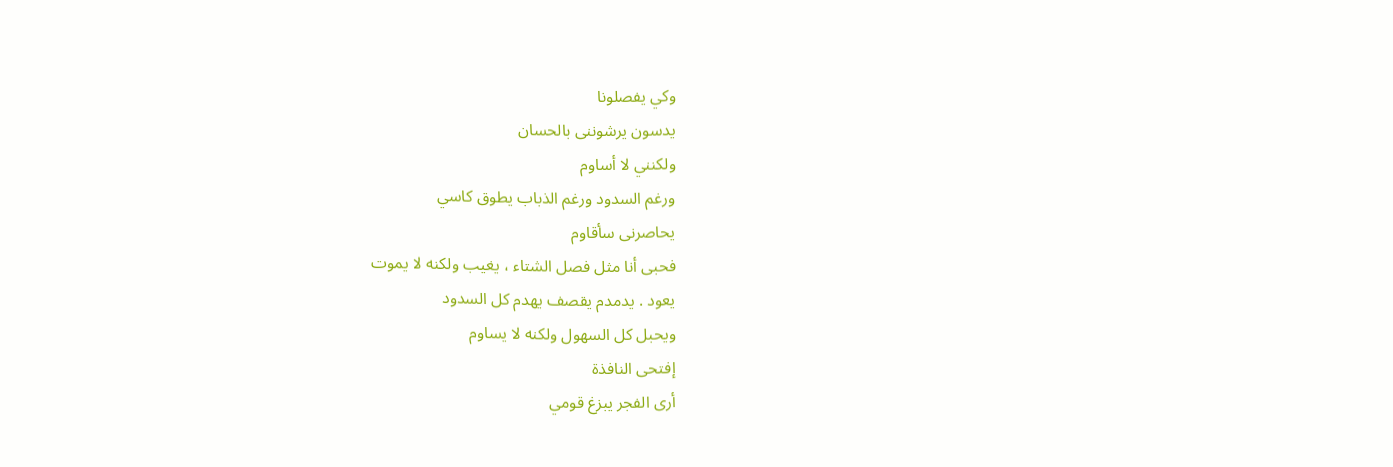وكي يفصلونا
يدسون يرشوننى بالحسان
ولكنني لا أساوم
ورغم السدود ورغم الذباب يطوق كاسي
يحاصرنى سأقاوم
فحبى أنا مثل فصل الشتاء ، يغيب ولكنه لا يموت
يعود . يدمدم يقصف يهدم كل السدود
ويحبل كل السهول ولكنه لا يساوم
إفتحى النافذة
أرى الفجر يبزغ قومي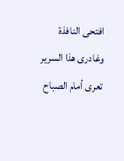افتحى النافذة
وغادرى هذا السرير
تعرى أمام الصباح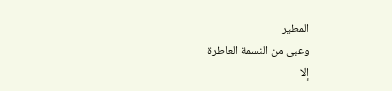المطير
وعبى من النسمة العاطرة
إلا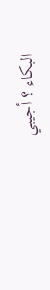البكاء ؟ أجيبي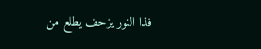فذا النور يزحف يطلع من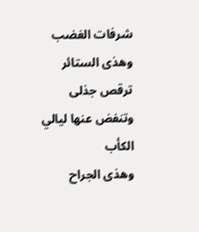شرفات الغضب
وهذى الستائر ترقص جذلى وتنفض عنها ليالي الكأب
وهذى الجراح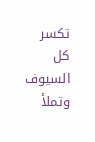تكسر كل السيوف وتملأ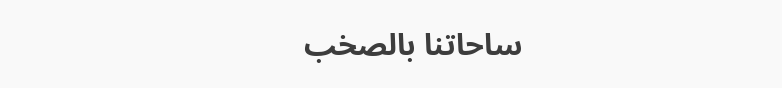ساحاتنا بالصخب